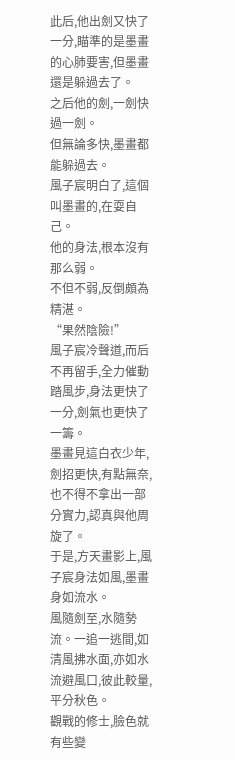此后,他出劍又快了一分,瞄準的是墨畫的心肺要害,但墨畫還是躲過去了。
之后他的劍,一劍快過一劍。
但無論多快,墨畫都能躲過去。
風子宸明白了,這個叫墨畫的,在耍自己。
他的身法,根本沒有那么弱。
不但不弱,反倒頗為精湛。
“果然陰險!”
風子宸冷聲道,而后不再留手,全力催動踏風步,身法更快了一分,劍氣也更快了一籌。
墨畫見這白衣少年,劍招更快,有點無奈,也不得不拿出一部分實力,認真與他周旋了。
于是,方天畫影上,風子宸身法如風,墨畫身如流水。
風隨劍至,水隨勢流。一追一逃間,如清風拂水面,亦如水流避風口,彼此較量,平分秋色。
觀戰的修士,臉色就有些變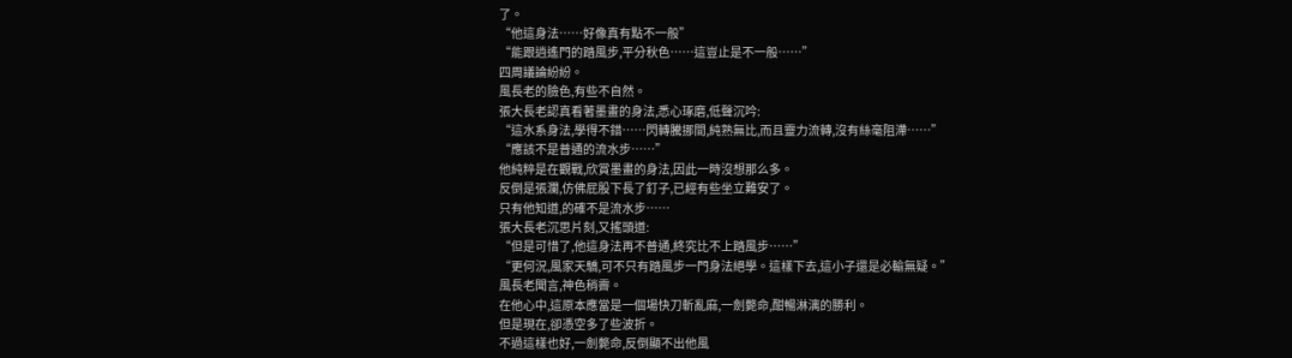了。
“他這身法……好像真有點不一般”
“能跟逍遙門的踏風步,平分秋色……這豈止是不一般……”
四周議論紛紛。
風長老的臉色,有些不自然。
張大長老認真看著墨畫的身法,悉心琢磨,低聲沉吟:
“這水系身法,學得不錯……閃轉騰挪間,純熟無比,而且靈力流轉,沒有絲毫阻滯……”
“應該不是普通的流水步……”
他純粹是在觀戰,欣賞墨畫的身法,因此一時沒想那么多。
反倒是張瀾,仿佛屁股下長了釘子,已經有些坐立難安了。
只有他知道,的確不是流水步……
張大長老沉思片刻,又搖頭道:
“但是可惜了,他這身法再不普通,終究比不上踏風步……”
“更何況,風家天驕,可不只有踏風步一門身法絕學。這樣下去,這小子還是必輸無疑。”
風長老聞言,神色稍霽。
在他心中,這原本應當是一個場快刀斬亂麻,一劍斃命,酣暢淋漓的勝利。
但是現在,卻憑空多了些波折。
不過這樣也好,一劍斃命,反倒顯不出他風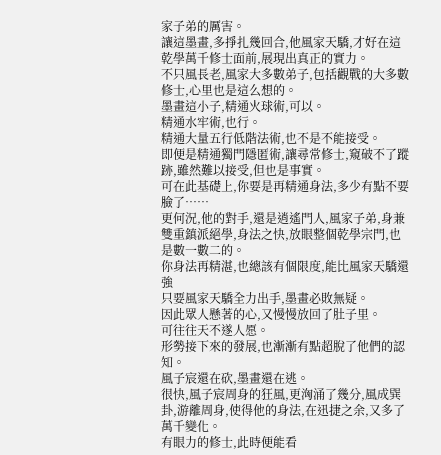家子弟的厲害。
讓這墨畫,多掙扎幾回合,他風家天驕,才好在這乾學萬千修士面前,展現出真正的實力。
不只風長老,風家大多數弟子,包括觀戰的大多數修士,心里也是這么想的。
墨畫這小子,精通火球術,可以。
精通水牢術,也行。
精通大量五行低階法術,也不是不能接受。
即便是精通獨門隱匿術,讓尋常修士,窺破不了蹤跡,雖然難以接受,但也是事實。
可在此基礎上,你要是再精通身法,多少有點不要臉了……
更何況,他的對手,還是逍遙門人,風家子弟,身兼雙重鎮派絕學,身法之快,放眼整個乾學宗門,也是數一數二的。
你身法再精湛,也總該有個限度,能比風家天驕還強
只要風家天驕全力出手,墨畫必敗無疑。
因此眾人懸著的心,又慢慢放回了肚子里。
可往往天不遂人愿。
形勢接下來的發展,也漸漸有點超脫了他們的認知。
風子宸還在砍,墨畫還在逃。
很快,風子宸周身的狂風,更洶涌了幾分,風成巽卦,游離周身,使得他的身法,在迅捷之余,又多了萬千變化。
有眼力的修士,此時便能看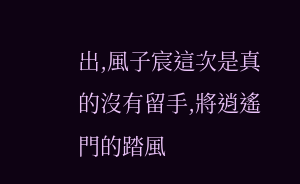出,風子宸這次是真的沒有留手,將逍遙門的踏風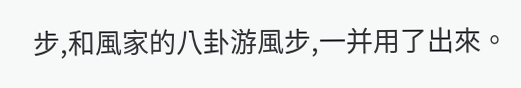步,和風家的八卦游風步,一并用了出來。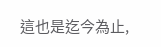這也是迄今為止,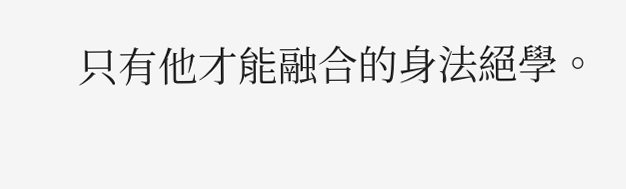只有他才能融合的身法絕學。